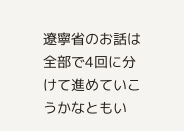遼寧省のお話は全部で4回に分けて進めていこうかなともい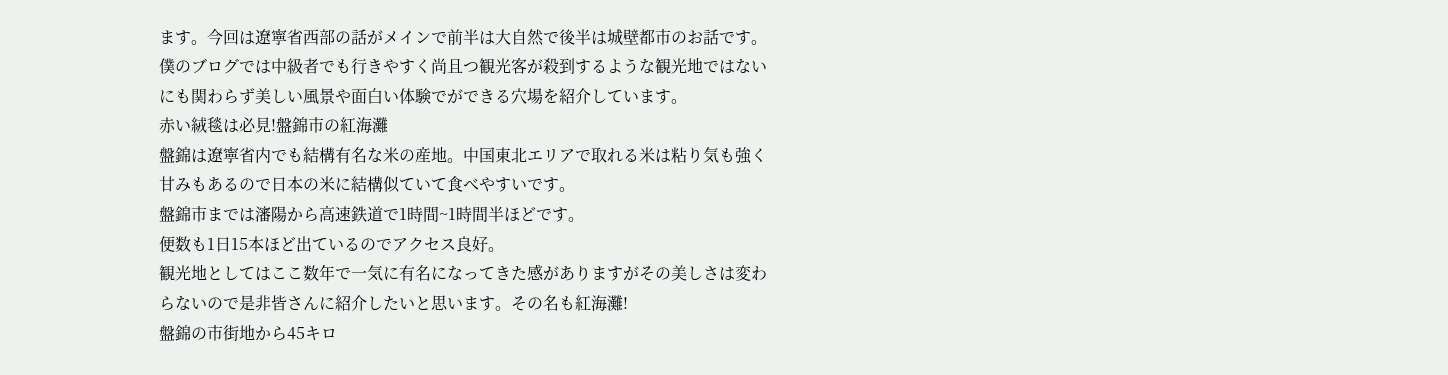ます。今回は遼寧省西部の話がメインで前半は大自然で後半は城壁都市のお話です。
僕のブログでは中級者でも行きやすく尚且つ観光客が殺到するような観光地ではないにも関わらず美しい風景や面白い体験でができる穴場を紹介しています。
赤い絨毯は必見!盤錦市の紅海灘
盤錦は遼寧省内でも結構有名な米の産地。中国東北エリアで取れる米は粘り気も強く甘みもあるので日本の米に結構似ていて食べやすいです。
盤錦市までは瀋陽から高速鉄道で1時間~1時間半ほどです。
便数も1日15本ほど出ているのでアクセス良好。
観光地としてはここ数年で一気に有名になってきた感がありますがその美しさは変わらないので是非皆さんに紹介したいと思います。その名も紅海灘!
盤錦の市街地から45キロ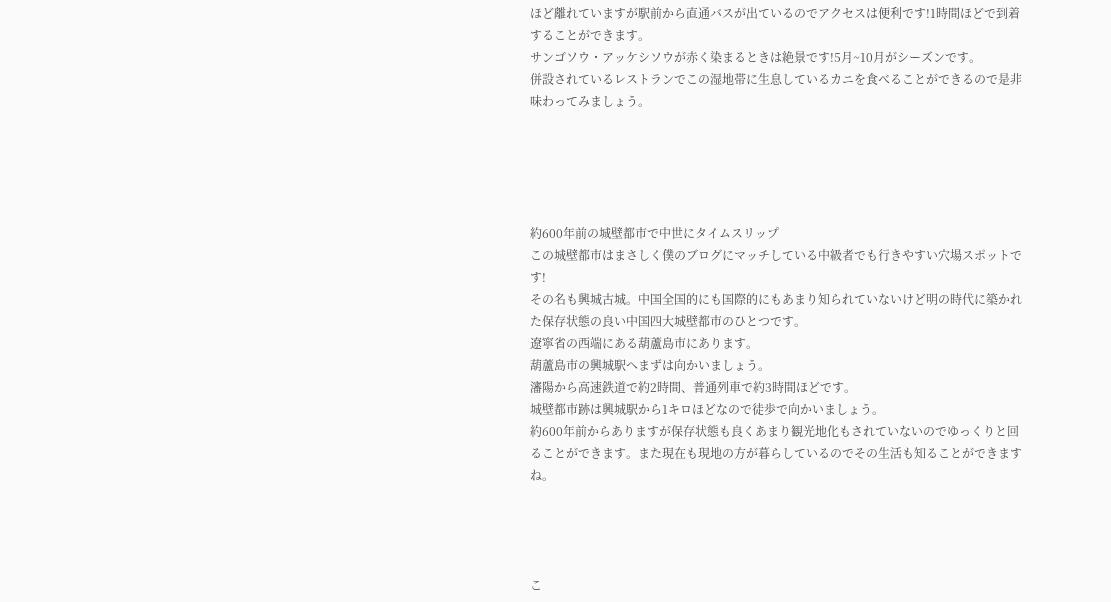ほど離れていますが駅前から直通バスが出ているのでアクセスは便利です!1時間ほどで到着することができます。
サンゴソウ・アッケシソウが赤く染まるときは絶景です!5月~10月がシーズンです。
併設されているレストランでこの湿地帯に生息しているカニを食べることができるので是非味わってみましょう。





約600年前の城壁都市で中世にタイムスリップ
この城壁都市はまさしく僕のブログにマッチしている中級者でも行きやすい穴場スポットです!
その名も興城古城。中国全国的にも国際的にもあまり知られていないけど明の時代に築かれた保存状態の良い中国四大城壁都市のひとつです。
遼寧省の西端にある葫蘆島市にあります。
葫蘆島市の興城駅へまずは向かいましょう。
瀋陽から高速鉄道で約2時間、普通列車で約3時間ほどです。
城壁都市跡は興城駅から1キロほどなので徒歩で向かいましょう。
約600年前からありますが保存状態も良くあまり観光地化もされていないのでゆっくりと回ることができます。また現在も現地の方が暮らしているのでその生活も知ることができますね。




こ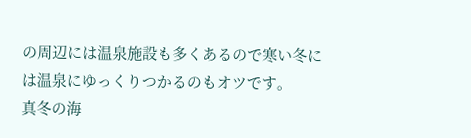の周辺には温泉施設も多くあるので寒い冬には温泉にゆっくりつかるのもオツです。
真冬の海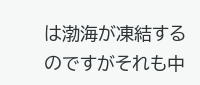は渤海が凍結するのですがそれも中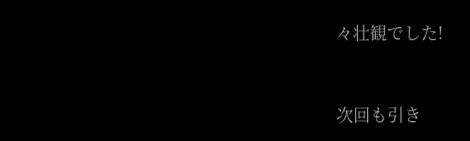々壮観でした!


次回も引き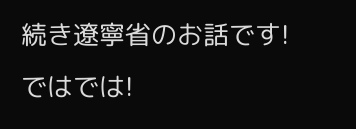続き遼寧省のお話です!ではでは!